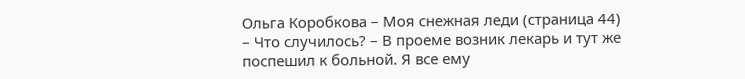Ольга Коробкова – Моя снежная леди (страница 44)
– Что случилось? – В проеме возник лекарь и тут же поспешил к больной. Я все ему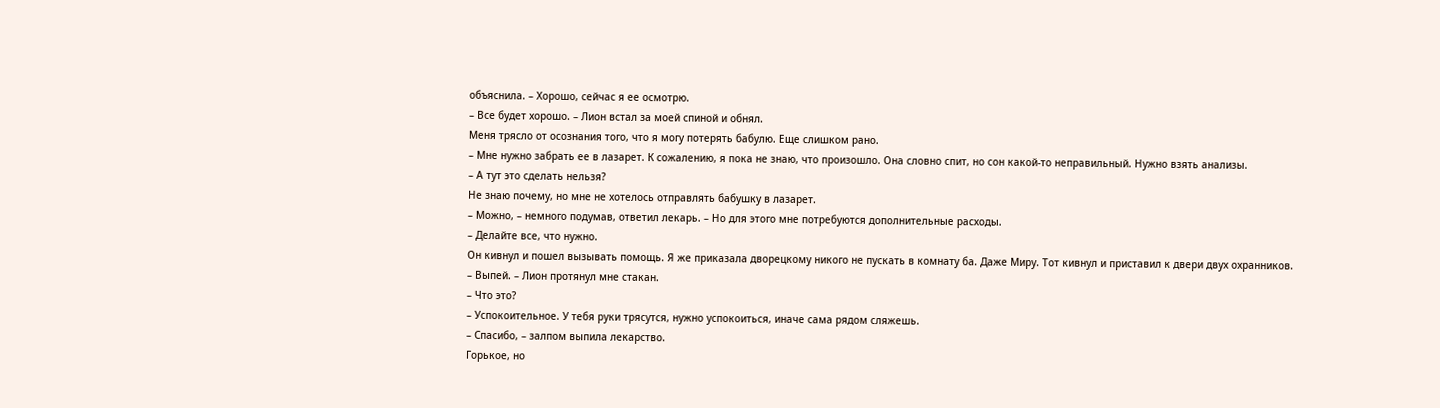объяснила. – Хорошо, сейчас я ее осмотрю.
– Все будет хорошо. – Лион встал за моей спиной и обнял.
Меня трясло от осознания того, что я могу потерять бабулю. Еще слишком рано.
– Мне нужно забрать ее в лазарет. К сожалению, я пока не знаю, что произошло. Она словно спит, но сон какой-то неправильный. Нужно взять анализы.
– А тут это сделать нельзя?
Не знаю почему, но мне не хотелось отправлять бабушку в лазарет.
– Можно, – немного подумав, ответил лекарь. – Но для этого мне потребуются дополнительные расходы.
– Делайте все, что нужно.
Он кивнул и пошел вызывать помощь. Я же приказала дворецкому никого не пускать в комнату ба. Даже Миру. Тот кивнул и приставил к двери двух охранников.
– Выпей. – Лион протянул мне стакан.
– Что это?
– Успокоительное. У тебя руки трясутся, нужно успокоиться, иначе сама рядом сляжешь.
– Спасибо, – залпом выпила лекарство.
Горькое, но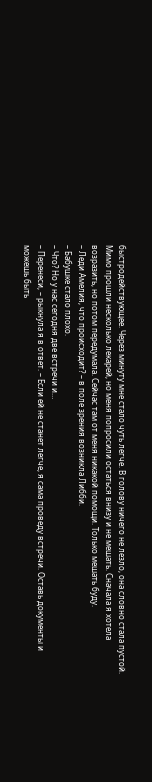быстродействующее. Через минуту мне стало чуть легче. В голову ничего не лезло, она словно стала пустой.
Мимо прошли несколько лекарей, но меня попросили остаться внизу и не мешать. Сначала я хотела возразить, но потом передумала. Сейчас там от меня никакой помощи. Только мешать буду.
– Леди Амелия, что происходит? – в поле зрения возникла Либби.
– Бабушке стало плохо.
– Что? Но у нас сегодня две встречи и…
– Перенеси, – рыкнула я в ответ. – Если ей не станет легче, я сама проведу встречи. Оставь документы и можешь быть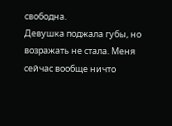свободна.
Девушка поджала губы, но возражать не стала. Меня сейчас вообще ничто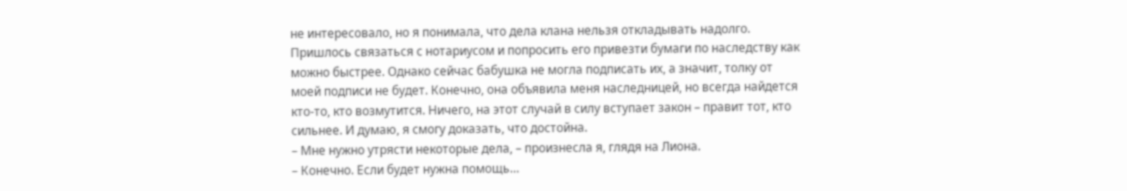не интересовало, но я понимала, что дела клана нельзя откладывать надолго. Пришлось связаться с нотариусом и попросить его привезти бумаги по наследству как можно быстрее. Однако сейчас бабушка не могла подписать их, а значит, толку от моей подписи не будет. Конечно, она объявила меня наследницей, но всегда найдется кто-то, кто возмутится. Ничего, на этот случай в силу вступает закон – правит тот, кто сильнее. И думаю, я смогу доказать, что достойна.
– Мне нужно утрясти некоторые дела, – произнесла я, глядя на Лиона.
– Конечно. Если будет нужна помощь…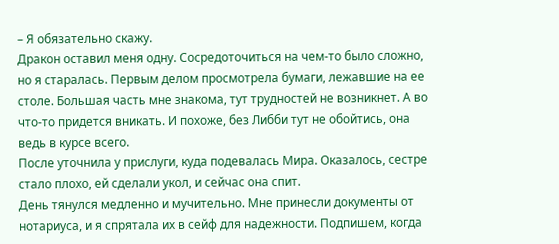– Я обязательно скажу.
Дракон оставил меня одну. Сосредоточиться на чем-то было сложно, но я старалась. Первым делом просмотрела бумаги, лежавшие на ее столе. Большая часть мне знакома, тут трудностей не возникнет. А во что-то придется вникать. И похоже, без Либби тут не обойтись, она ведь в курсе всего.
После уточнила у прислуги, куда подевалась Мира. Оказалось, сестре стало плохо, ей сделали укол, и сейчас она спит.
День тянулся медленно и мучительно. Мне принесли документы от нотариуса, и я спрятала их в сейф для надежности. Подпишем, когда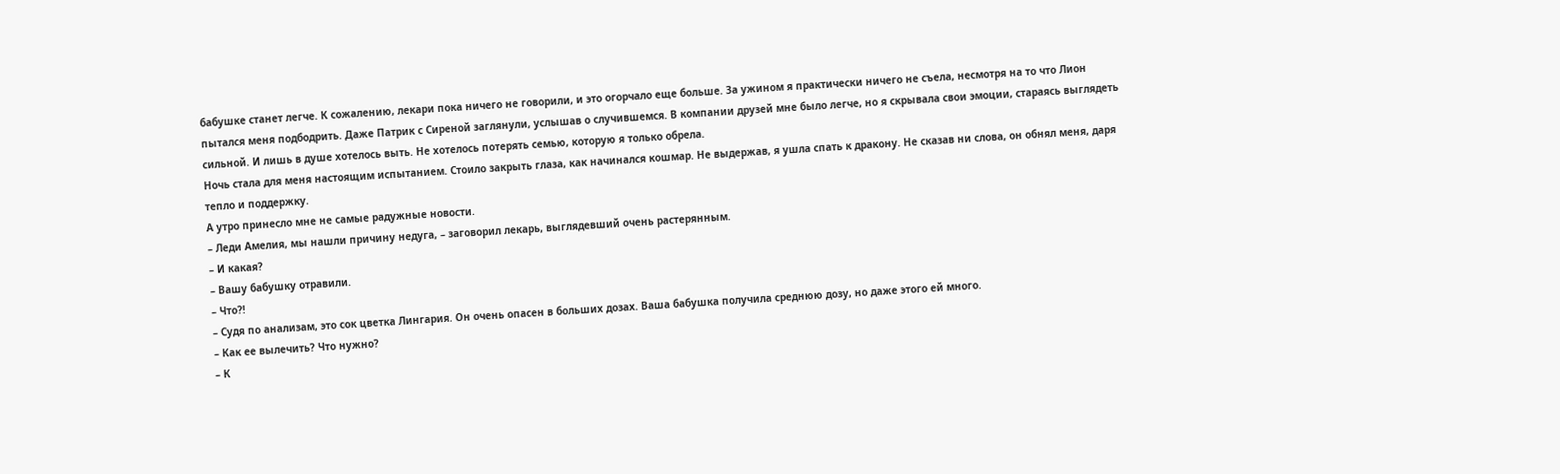бабушке станет легче. К сожалению, лекари пока ничего не говорили, и это огорчало еще больше. За ужином я практически ничего не съела, несмотря на то что Лион пытался меня подбодрить. Даже Патрик с Сиреной заглянули, услышав о случившемся. В компании друзей мне было легче, но я скрывала свои эмоции, стараясь выглядеть сильной. И лишь в душе хотелось выть. Не хотелось потерять семью, которую я только обрела.
Ночь стала для меня настоящим испытанием. Стоило закрыть глаза, как начинался кошмар. Не выдержав, я ушла спать к дракону. Не сказав ни слова, он обнял меня, даря тепло и поддержку.
А утро принесло мне не самые радужные новости.
– Леди Амелия, мы нашли причину недуга, – заговорил лекарь, выглядевший очень растерянным.
– И какая?
– Вашу бабушку отравили.
– Что?!
– Судя по анализам, это сок цветка Лингария. Он очень опасен в больших дозах. Ваша бабушка получила среднюю дозу, но даже этого ей много.
– Как ее вылечить? Что нужно?
– К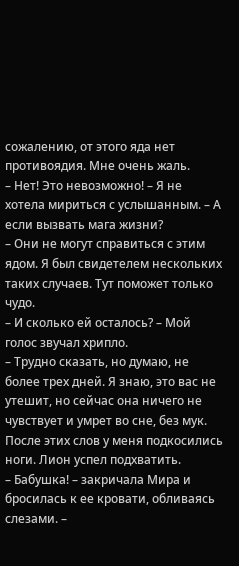сожалению, от этого яда нет противоядия. Мне очень жаль.
– Нет! Это невозможно! – Я не хотела мириться с услышанным. – А если вызвать мага жизни?
– Они не могут справиться с этим ядом. Я был свидетелем нескольких таких случаев. Тут поможет только чудо.
– И сколько ей осталось? – Мой голос звучал хрипло.
– Трудно сказать, но думаю, не более трех дней. Я знаю, это вас не утешит, но сейчас она ничего не чувствует и умрет во сне, без мук.
После этих слов у меня подкосились ноги. Лион успел подхватить.
– Бабушка! – закричала Мира и бросилась к ее кровати, обливаясь слезами. –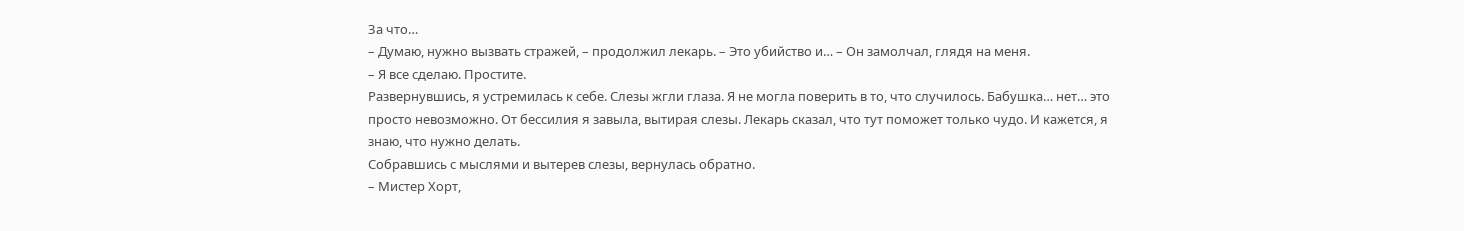За что…
– Думаю, нужно вызвать стражей, – продолжил лекарь. – Это убийство и… – Он замолчал, глядя на меня.
– Я все сделаю. Простите.
Развернувшись, я устремилась к себе. Слезы жгли глаза. Я не могла поверить в то, что случилось. Бабушка… нет… это просто невозможно. От бессилия я завыла, вытирая слезы. Лекарь сказал, что тут поможет только чудо. И кажется, я знаю, что нужно делать.
Собравшись с мыслями и вытерев слезы, вернулась обратно.
– Мистер Хорт,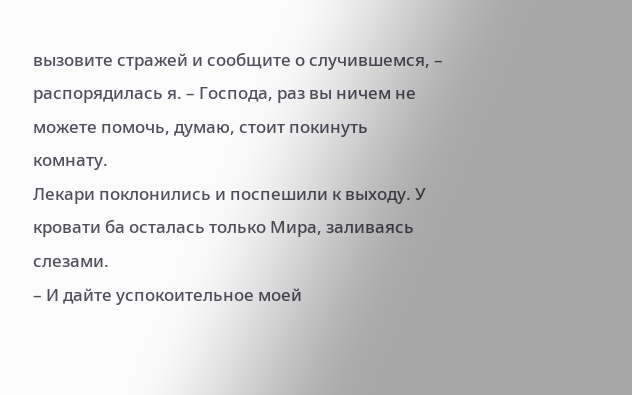вызовите стражей и сообщите о случившемся, – распорядилась я. – Господа, раз вы ничем не можете помочь, думаю, стоит покинуть комнату.
Лекари поклонились и поспешили к выходу. У кровати ба осталась только Мира, заливаясь слезами.
– И дайте успокоительное моей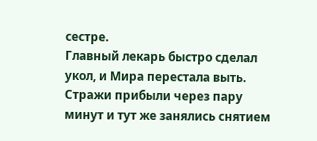сестре.
Главный лекарь быстро сделал укол, и Мира перестала выть.
Стражи прибыли через пару минут и тут же занялись снятием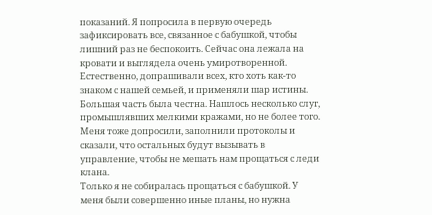показаний. Я попросила в первую очередь зафиксировать все, связанное с бабушкой, чтобы лишний раз не беспокоить. Сейчас она лежала на кровати и выглядела очень умиротворенной. Естественно, допрашивали всех, кто хоть как-то знаком с нашей семьей, и применяли шар истины. Большая часть была честна. Нашлось несколько слуг, промышлявших мелкими кражами, но не более того. Меня тоже допросили, заполнили протоколы и сказали, что остальных будут вызывать в управление, чтобы не мешать нам прощаться с леди клана.
Только я не собиралась прощаться с бабушкой. У меня были совершенно иные планы, но нужна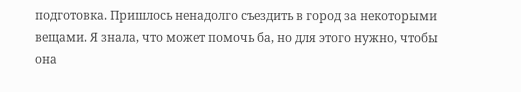подготовка. Пришлось ненадолго съездить в город за некоторыми вещами. Я знала, что может помочь ба, но для этого нужно, чтобы она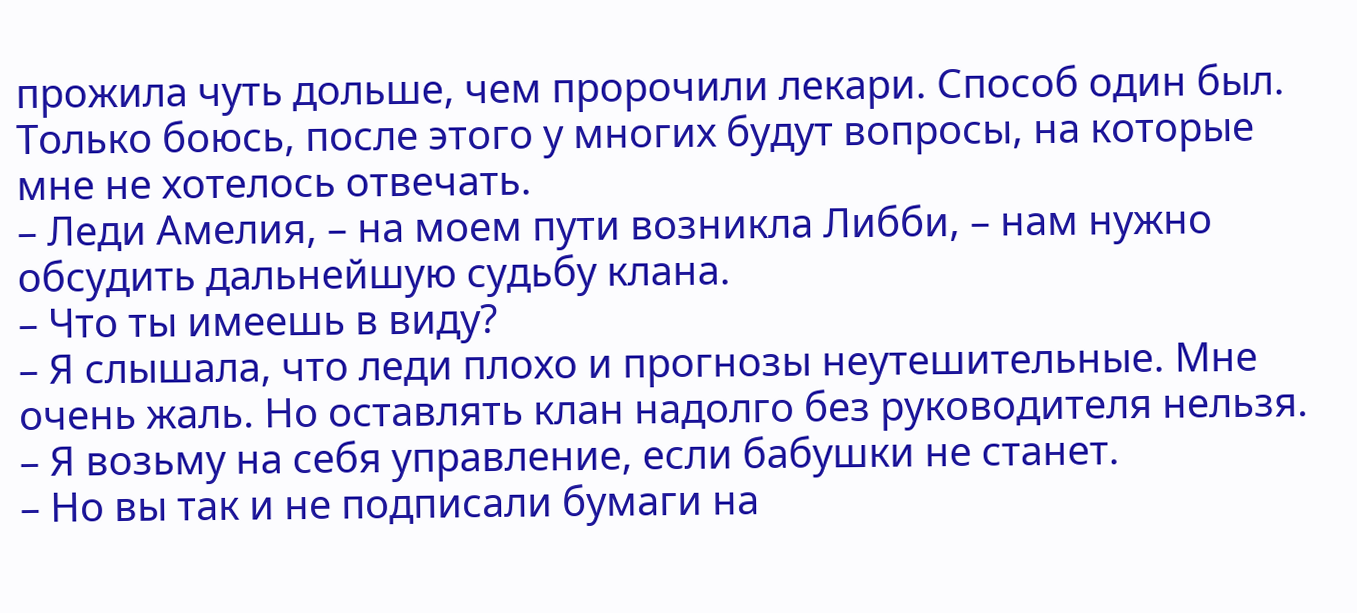прожила чуть дольше, чем пророчили лекари. Способ один был. Только боюсь, после этого у многих будут вопросы, на которые мне не хотелось отвечать.
– Леди Амелия, – на моем пути возникла Либби, – нам нужно обсудить дальнейшую судьбу клана.
– Что ты имеешь в виду?
– Я слышала, что леди плохо и прогнозы неутешительные. Мне очень жаль. Но оставлять клан надолго без руководителя нельзя.
– Я возьму на себя управление, если бабушки не станет.
– Но вы так и не подписали бумаги на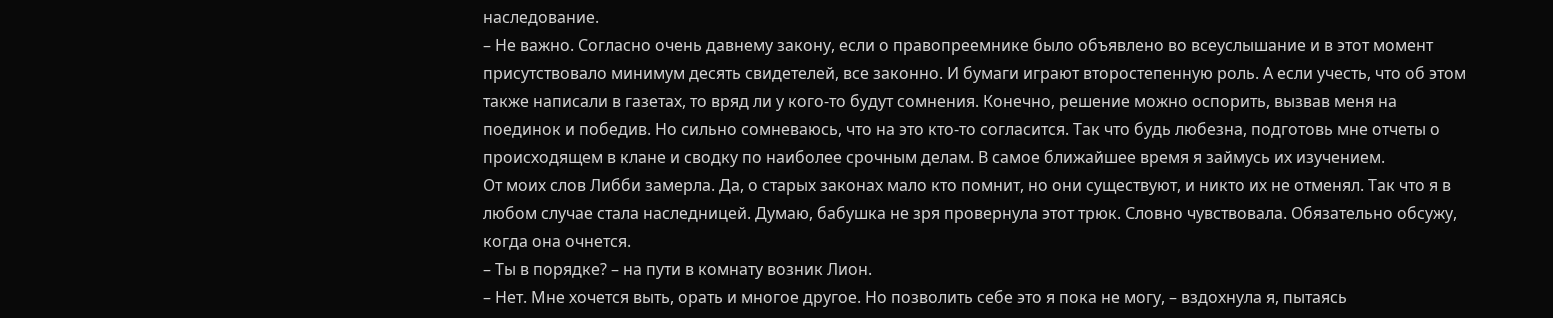наследование.
– Не важно. Согласно очень давнему закону, если о правопреемнике было объявлено во всеуслышание и в этот момент присутствовало минимум десять свидетелей, все законно. И бумаги играют второстепенную роль. А если учесть, что об этом также написали в газетах, то вряд ли у кого-то будут сомнения. Конечно, решение можно оспорить, вызвав меня на поединок и победив. Но сильно сомневаюсь, что на это кто-то согласится. Так что будь любезна, подготовь мне отчеты о происходящем в клане и сводку по наиболее срочным делам. В самое ближайшее время я займусь их изучением.
От моих слов Либби замерла. Да, о старых законах мало кто помнит, но они существуют, и никто их не отменял. Так что я в любом случае стала наследницей. Думаю, бабушка не зря провернула этот трюк. Словно чувствовала. Обязательно обсужу, когда она очнется.
– Ты в порядке? – на пути в комнату возник Лион.
– Нет. Мне хочется выть, орать и многое другое. Но позволить себе это я пока не могу, – вздохнула я, пытаясь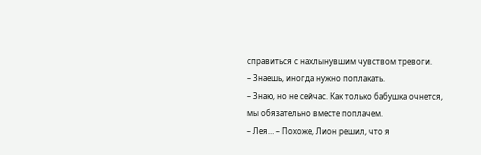справиться с нахлынувшим чувством тревоги.
– Знаешь, иногда нужно поплакать.
– Знаю, но не сейчас. Как только бабушка очнется, мы обязательно вместе поплачем.
– Лея… – Похоже, Лион решил, что я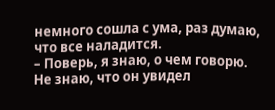немного сошла с ума, раз думаю, что все наладится.
– Поверь, я знаю, о чем говорю.
Не знаю, что он увидел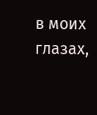в моих глазах,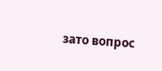зато вопрос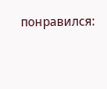понравился: